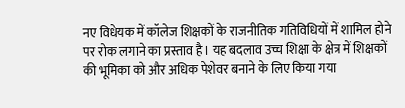नए विधेयक में कॉलेज शिक्षकों के राजनीतिक गतिविधियों में शामिल होने पर रोक लगाने का प्रस्ताव है। यह बदलाव उच्च शिक्षा के क्षेत्र में शिक्षकों की भूमिका को और अधिक पेशेवर बनाने के लिए किया गया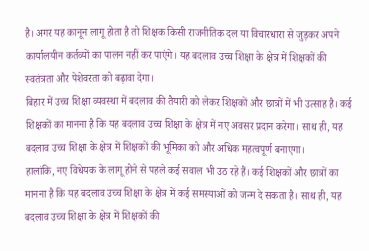है। अगर यह कानून लागू होता है तो शिक्षक किसी राजनीतिक दल या विचारधारा से जुड़कर अपने कार्यालयीन कर्तव्यों का पालन नहीं कर पाएंगे। यह बदलाव उच्च शिक्षा के क्षेत्र में शिक्षकों की स्वतंत्रता और पेशेवरता को बढ़ावा देगा।
बिहार में उच्च शिक्षा व्यवस्था में बदलाव की तैयारी को लेकर शिक्षकों और छात्रों में भी उत्साह है। कई शिक्षकों का मानना है कि यह बदलाव उच्च शिक्षा के क्षेत्र में नए अवसर प्रदान करेगा। साथ ही, यह बदलाव उच्च शिक्षा के क्षेत्र में शिक्षकों की भूमिका को और अधिक महत्वपूर्ण बनाएगा।
हालांकि, नए विधेयक के लागू होने से पहले कई सवाल भी उठ रहे हैं। कई शिक्षकों और छात्रों का मानना है कि यह बदलाव उच्च शिक्षा के क्षेत्र में कई समस्याओं को जन्म दे सकता है। साथ ही, यह बदलाव उच्च शिक्षा के क्षेत्र में शिक्षकों की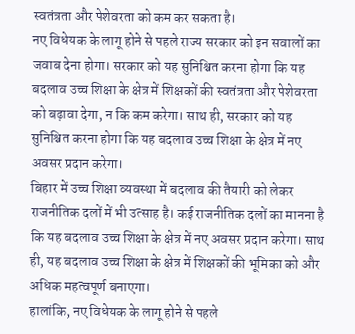स्वतंत्रता और पेशेवरता को कम कर सकता है।
नए विधेयक के लागू होने से पहले राज्य सरकार को इन सवालों का जवाब देना होगा। सरकार को यह सुनिश्चित करना होगा कि यह बदलाव उच्च शिक्षा के क्षेत्र में शिक्षकों की स्वतंत्रता और पेशेवरता को बढ़ावा देगा, न कि कम करेगा। साथ ही, सरकार को यह सुनिश्चित करना होगा कि यह बदलाव उच्च शिक्षा के क्षेत्र में नए अवसर प्रदान करेगा।
बिहार में उच्च शिक्षा व्यवस्था में बदलाव की तैयारी को लेकर राजनीतिक दलों में भी उत्साह है। कई राजनीतिक दलों का मानना है कि यह बदलाव उच्च शिक्षा के क्षेत्र में नए अवसर प्रदान करेगा। साथ ही, यह बदलाव उच्च शिक्षा के क्षेत्र में शिक्षकों की भूमिका को और अधिक महत्वपूर्ण बनाएगा।
हालांकि, नए विधेयक के लागू होने से पहले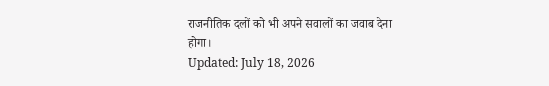राजनीतिक दलों को भी अपने सवालों का जवाब देना होगा।
Updated: July 18, 2026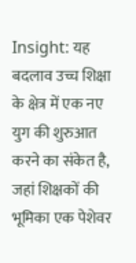Insight: यह बदलाव उच्च शिक्षा के क्षेत्र में एक नए युग की शुरुआत करने का संकेत है, जहां शिक्षकों की भूमिका एक पेशेवर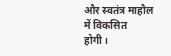और स्वतंत्र माहौल में विकसित होगी।